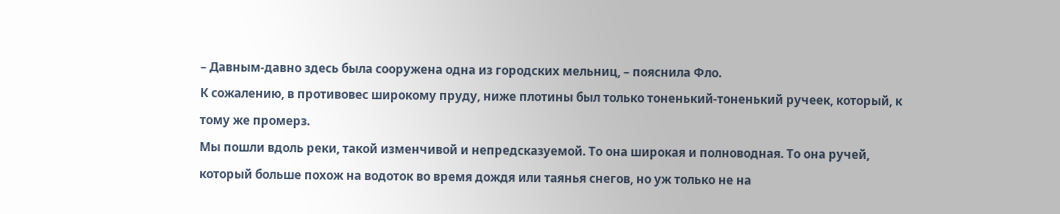– Давным-давно здесь была сооружена одна из городских мельниц, – пояснила Фло.
К сожалению, в противовес широкому пруду, ниже плотины был только тоненький-тоненький ручеек, который, к тому же промерз.
Мы пошли вдоль реки, такой изменчивой и непредсказуемой. То она широкая и полноводная. То она ручей, который больше похож на водоток во время дождя или таянья снегов, но уж только не на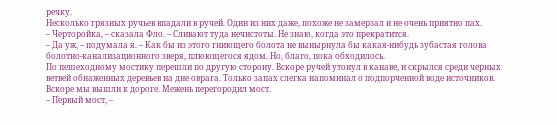речку.
Несколько грязных ручьев впадали в ручей. Один из них даже, похоже не замерзал и не очень приятно пах.
– Черторойка, – сказала Фло. – Сливают туда нечистоты. Не знаю, когда это прекратится.
– Да уж, – подумала я. – Как бы из этого гниющего болота не вынырнула бы какая-нибудь зубастая голова болотно-канализационного зверя, плюющегося ядом. Но, благо, пока обходилось.
По пешеходному мостику перешли по другую сторону. Вскоре ручей утонул в канаве, и скрылся среди черных ветвей обнаженных деревьев на дне оврага. Только запах слегка напоминал о подпорченной воде источников.
Вскоре мы вышли к дороге. Межень перегородил мост.
– Первый мост, –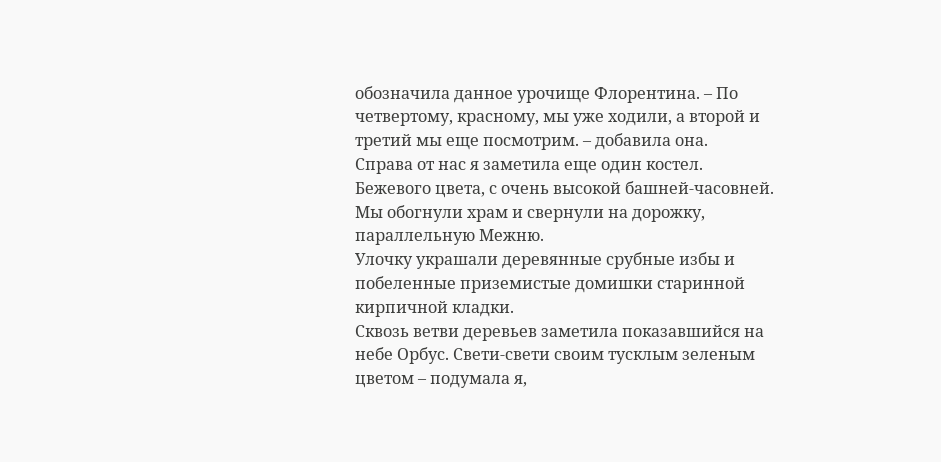обозначила данное урочище Флорентина. – По четвертому, красному, мы уже ходили, а второй и третий мы еще посмотрим. – добавила она.
Справа от нас я заметила еще один костел. Бежевого цвета, с очень высокой башней-часовней. Мы обогнули храм и свернули на дорожку, параллельную Межню.
Улочку украшали деревянные срубные избы и побеленные приземистые домишки старинной кирпичной кладки.
Сквозь ветви деревьев заметила показавшийся на небе Орбус. Свети-свети своим тусклым зеленым цветом – подумала я,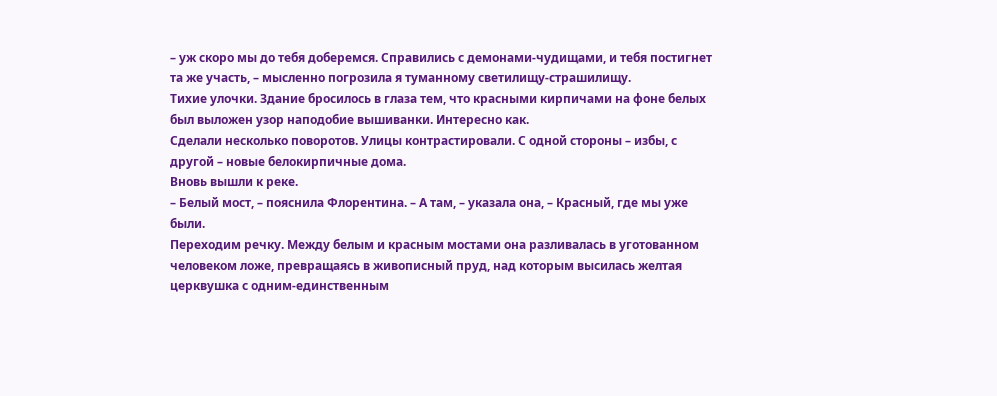– уж скоро мы до тебя доберемся. Справились с демонами-чудищами, и тебя постигнет та же участь, – мысленно погрозила я туманному светилищу-страшилищу.
Тихие улочки. Здание бросилось в глаза тем, что красными кирпичами на фоне белых был выложен узор наподобие вышиванки. Интересно как.
Сделали несколько поворотов. Улицы контрастировали. С одной стороны – избы, с другой – новые белокирпичные дома.
Вновь вышли к реке.
– Белый мост, – пояснила Флорентина. – А там, – указала она, – Красный, где мы уже были.
Переходим речку. Между белым и красным мостами она разливалась в уготованном человеком ложе, превращаясь в живописный пруд, над которым высилась желтая церквушка с одним-единственным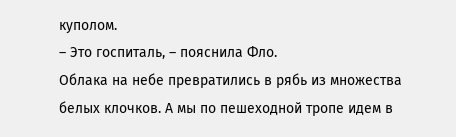куполом.
– Это госпиталь, – пояснила Фло.
Облака на небе превратились в рябь из множества белых клочков. А мы по пешеходной тропе идем в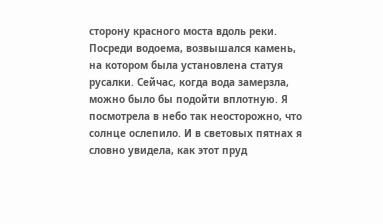сторону красного моста вдоль реки. Посреди водоема, возвышался камень, на котором была установлена статуя русалки. Сейчас, когда вода замерзла, можно было бы подойти вплотную. Я посмотрела в небо так неосторожно, что солнце ослепило. И в световых пятнах я словно увидела, как этот пруд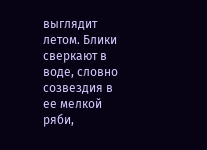выглядит летом. Блики сверкают в воде, словно созвездия в ее мелкой ряби,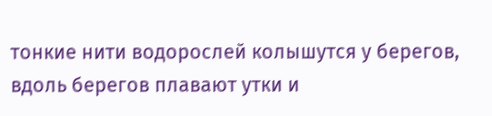тонкие нити водорослей колышутся у берегов, вдоль берегов плавают утки и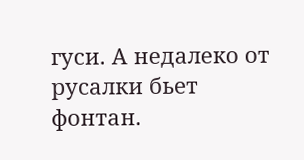гуси. А недалеко от русалки бьет фонтан.